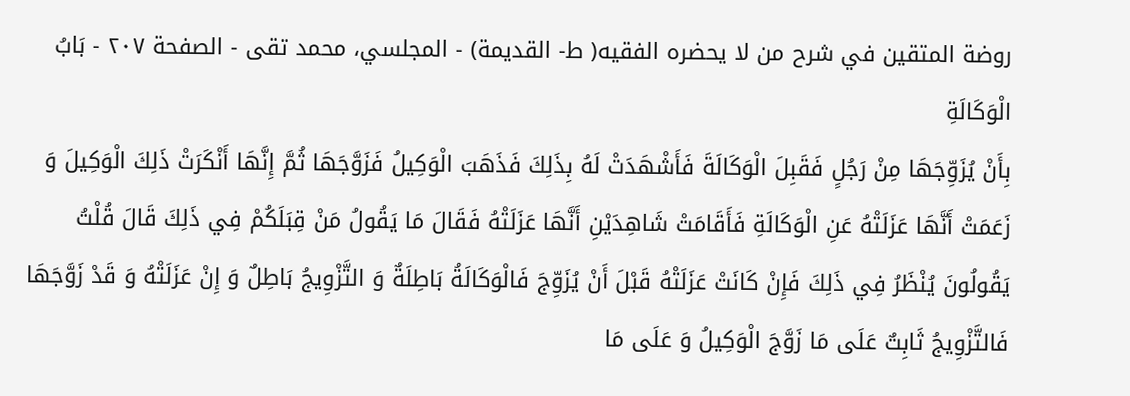روضة المتقين في شرح من لا يحضره الفقيه( ط- القديمة) - المجلسي، محمد تقى - الصفحة ٢٠٧ - بَابُ الْوَكَالَةِ
بِأَنْ يُزَوِّجَهَا مِنْ رَجُلٍ فَقَبِلَ الْوَكَالَةَ فَأَشْهَدَتْ لَهُ بِذَلِكَ فَذَهَبَ الْوَكِيلُ فَزَوَّجَهَا ثُمَّ إِنَّهَا أَنْكَرَتْ ذَلِكَ الْوَكِيلَ وَ زَعَمَتْ أَنَّهَا عَزَلَتْهُ عَنِ الْوَكَالَةِ فَأَقَامَتْ شَاهِدَيْنِ أَنَّهَا عَزَلَتْهُ فَقَالَ مَا يَقُولُ مَنْ قِبَلَكُمْ فِي ذَلِكَ قَالَ قُلْتُ يَقُولُونَ يُنْظَرُ فِي ذَلِكَ فَإِنْ كَانَتْ عَزَلَتْهُ قَبْلَ أَنْ يُزَوِّجَ فَالْوَكَالَةُ بَاطِلَةٌ وَ التَّزْوِيجُ بَاطِلٌ وَ إِنْ عَزَلَتْهُ وَ قَدْ زَوَّجَهَا فَالتَّزْوِيجُ ثَابِتٌ عَلَى مَا زَوَّجَ الْوَكِيلُ وَ عَلَى مَا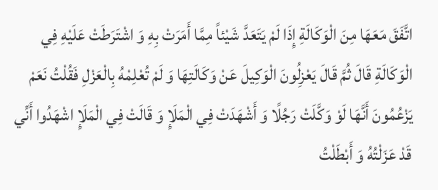اتَّفَقَ مَعَهَا مِنَ الْوَكَالَةِ إِذَا لَمْ يَتَعَدَّ شَيْئاً مِمَّا أَمَرَتْ بِهِ وَ اشْتَرَطَتْ عَلَيْهِ فِي الْوَكَالَةِ قَالَ ثُمَّ قَالَ يَعْزِلُونَ الْوَكِيلَ عَنْ وَكَالَتِهَا وَ لَمْ تُعْلِمْهُ بِالْعَزْلِ فَقُلْتُ نَعَمْ يَزْعُمُونَ أَنَّهَا لَوْ وَكَّلَتْ رَجُلًا وَ أَشْهَدَتْ فِي الْمَلَإِ وَ قَالَتْ فِي الْمَلَإِ اشْهَدُوا أَنِّي قَدْ عَزَلْتُهُ وَ أَبْطَلْتُ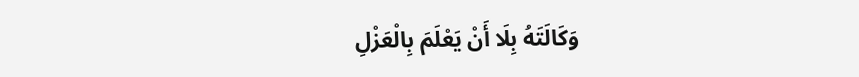وَكَالَتَهُ بِلَا أَنْ يَعْلَمَ بِالْعَزْلِ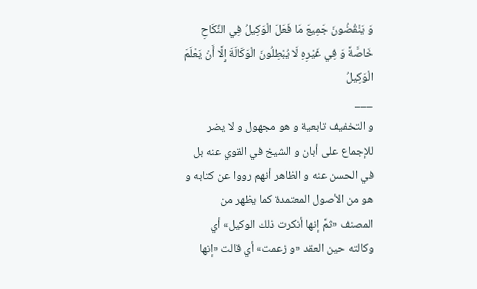وَ يَنْقُضُونَ جَمِيعَ مَا فَعَلَ الْوَكِيلُ فِي النِّكَاحِ خَاصَّةً وَ فِي غَيْرِهِ لَا يُبْطِلُونَ الْوَكَالَةَ إِلَّا أَنْ يَعْلَمَ الْوَكِيلُ
___
و التخفيف تابعية و هو مجهول و لا يضر للإجماع على أبان و الشيخ في القوي عنه بل
في الحسن عنه و الظاهر أنهم رووا عن كتابه و هو من الأصول المعتمدة كما يظهر من
المصنف «ثمَّ إنها أنكرت ذلك الوكيل» أي وكالته حين العقد «و زعمت» أي قالت «إنها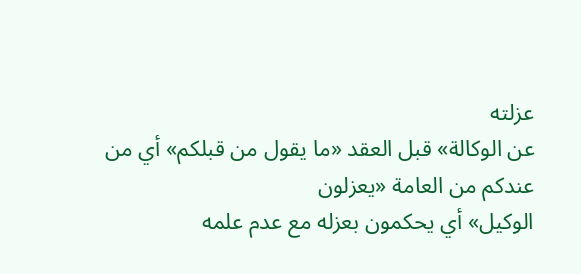عزلته
عن الوكالة» قبل العقد «ما يقول من قبلكم» أي من عندكم من العامة «يعزلون
الوكيل» أي يحكمون بعزله مع عدم علمه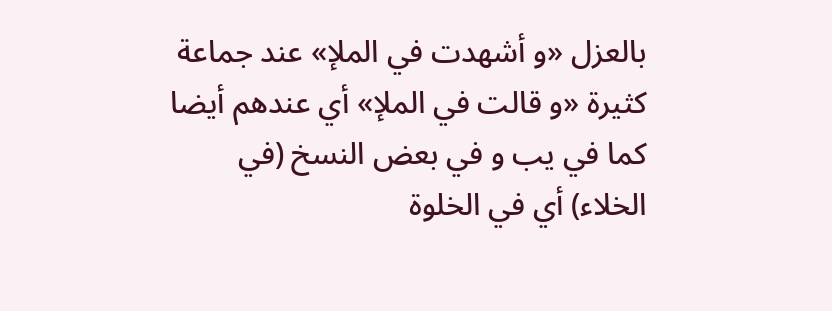بالعزل «و أشهدت في الملإ» عند جماعة
كثيرة «و قالت في الملإ» أي عندهم أيضا كما في يب و في بعض النسخ (في
الخلاء) أي في الخلوة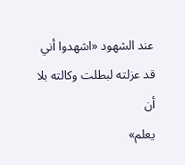عند الشهود «اشهدوا أني قد عزلته لبطلت وكالته بلا أن
يعلم»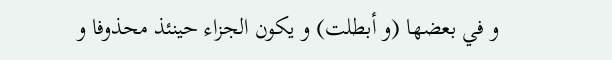و في بعضها (و أبطلت) و يكون الجزاء حينئذ محذوفا و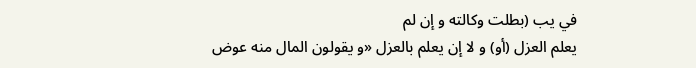في يب (بطلت وكالته و إن لم
يعلم العزل (أو) و لا إن يعلم بالعزل «و يقولون المال منه عوض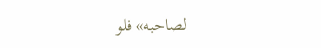لصاحبه» فلو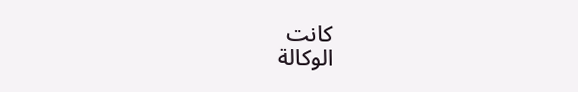كانت
الوكالة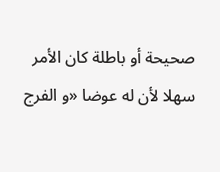صحيحة أو باطلة كان الأمر سهلا لأن له عوضا «و الفرج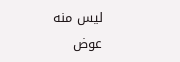ليس منه
عوض